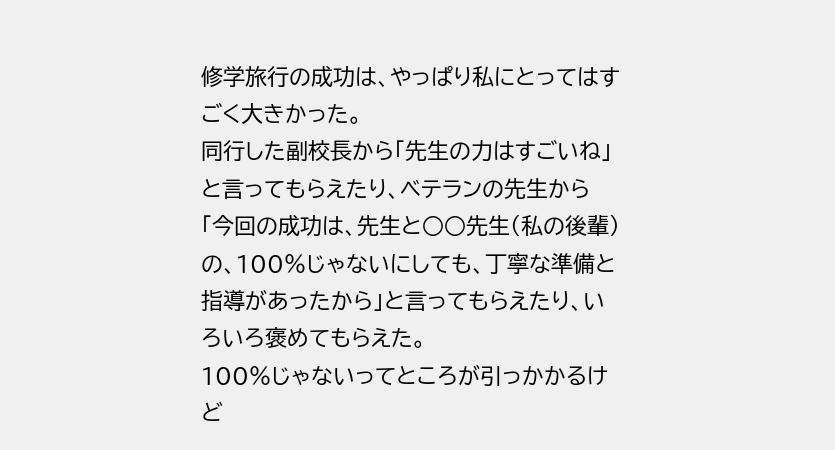修学旅行の成功は、やっぱり私にとってはすごく大きかった。
同行した副校長から「先生の力はすごいね」と言ってもらえたり、ベテランの先生から「今回の成功は、先生と○○先生(私の後輩)の、100%じゃないにしても、丁寧な準備と指導があったから」と言ってもらえたり、いろいろ褒めてもらえた。
100%じゃないってところが引っかかるけど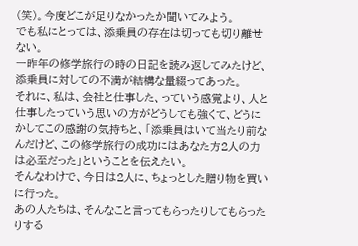(笑)。今度どこが足りなかったか聞いてみよう。
でも私にとっては、添乗員の存在は切っても切り離せない。
一昨年の修学旅行の時の日記を読み返してみたけど、添乗員に対しての不満が結構な量綴ってあった。
それに、私は、会社と仕事した、っていう感覚より、人と仕事したっていう思いの方がどうしても強くて、どうにかしてこの感謝の気持ちと、「添乗員はいて当たり前なんだけど、この修学旅行の成功にはあなた方2人の力は必至だった」ということを伝えたい。
そんなわけで、今日は2人に、ちょっとした贈り物を買いに行った。
あの人たちは、そんなこと言ってもらったりしてもらったりする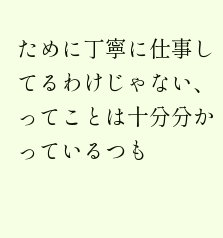ために丁寧に仕事してるわけじゃない、ってことは十分分かっているつも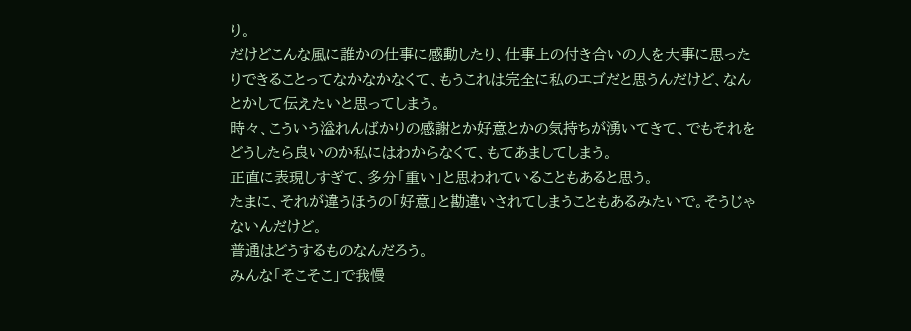り。
だけどこんな風に誰かの仕事に感動したり、仕事上の付き合いの人を大事に思ったりできることってなかなかなくて、もうこれは完全に私のエゴだと思うんだけど、なんとかして伝えたいと思ってしまう。
時々、こういう溢れんばかりの感謝とか好意とかの気持ちが湧いてきて、でもそれをどうしたら良いのか私にはわからなくて、もてあましてしまう。
正直に表現しすぎて、多分「重い」と思われていることもあると思う。
たまに、それが違うほうの「好意」と勘違いされてしまうこともあるみたいで。そうじゃないんだけど。
普通はどうするものなんだろう。
みんな「そこそこ」で我慢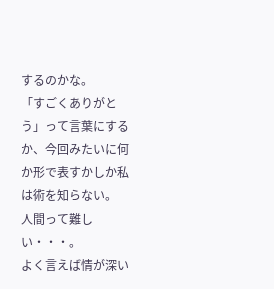するのかな。
「すごくありがとう」って言葉にするか、今回みたいに何か形で表すかしか私は術を知らない。
人間って難しい・・・。
よく言えば情が深い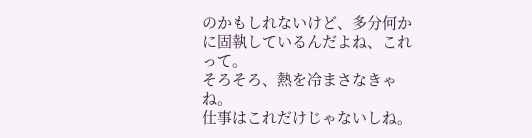のかもしれないけど、多分何かに固執しているんだよね、これって。
そろそろ、熱を冷まさなきゃね。
仕事はこれだけじゃないしね。